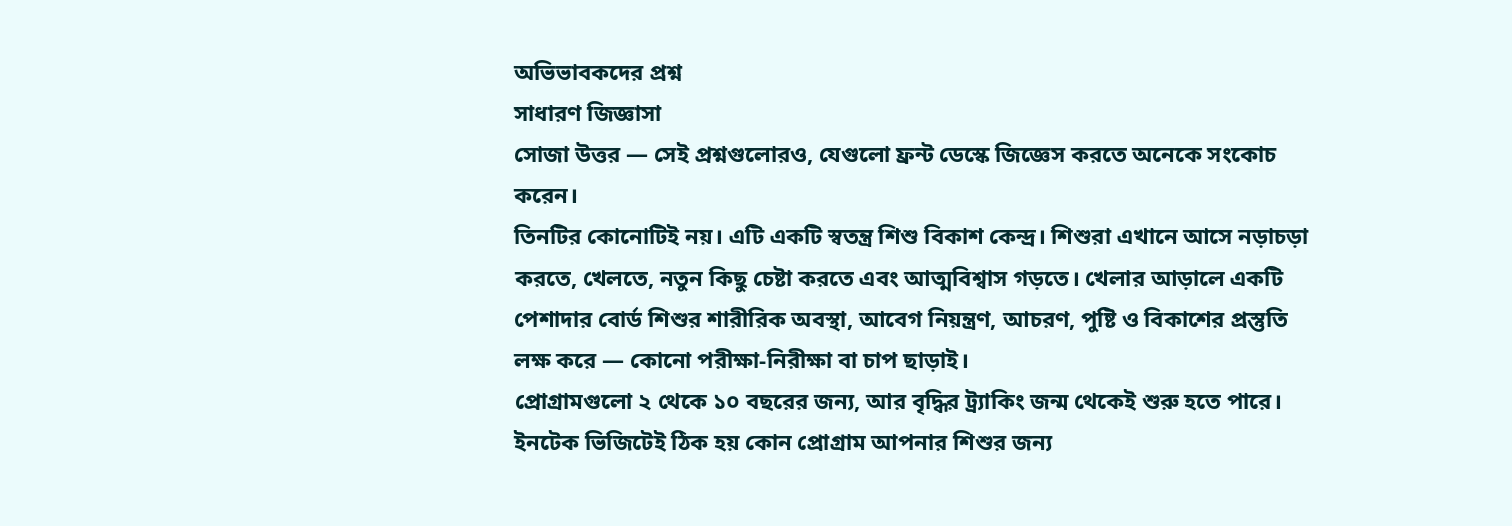অভিভাবকদের প্রশ্ন
সাধারণ জিজ্ঞাসা
সোজা উত্তর — সেই প্রশ্নগুলোরও, যেগুলো ফ্রন্ট ডেস্কে জিজ্ঞেস করতে অনেকে সংকোচ করেন।
তিনটির কোনোটিই নয়। এটি একটি স্বতন্ত্র শিশু বিকাশ কেন্দ্র। শিশুরা এখানে আসে নড়াচড়া করতে, খেলতে, নতুন কিছু চেষ্টা করতে এবং আত্মবিশ্বাস গড়তে। খেলার আড়ালে একটি পেশাদার বোর্ড শিশুর শারীরিক অবস্থা, আবেগ নিয়ন্ত্রণ, আচরণ, পুষ্টি ও বিকাশের প্রস্তুতি লক্ষ করে — কোনো পরীক্ষা-নিরীক্ষা বা চাপ ছাড়াই।
প্রোগ্রামগুলো ২ থেকে ১০ বছরের জন্য, আর বৃদ্ধির ট্র্যাকিং জন্ম থেকেই শুরু হতে পারে। ইনটেক ভিজিটেই ঠিক হয় কোন প্রোগ্রাম আপনার শিশুর জন্য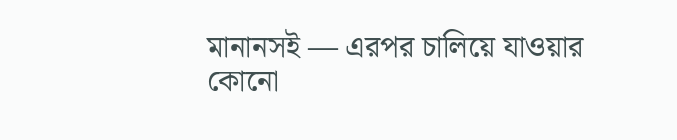মানানসই — এরপর চালিয়ে যাওয়ার কোনো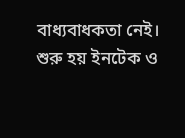বাধ্যবাধকতা নেই।
শুরু হয় ইনটেক ও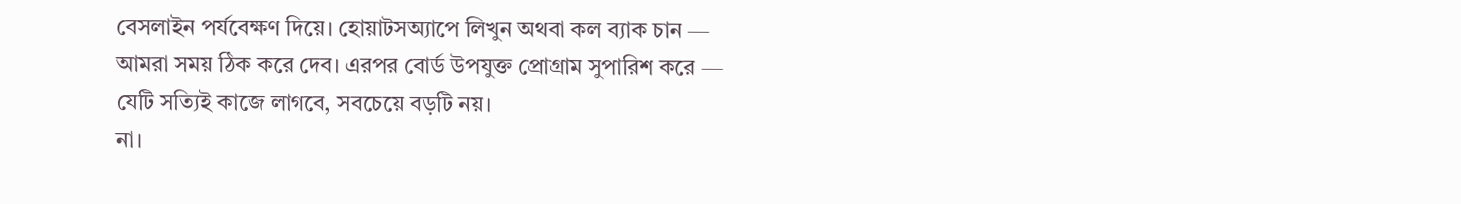বেসলাইন পর্যবেক্ষণ দিয়ে। হোয়াটসঅ্যাপে লিখুন অথবা কল ব্যাক চান — আমরা সময় ঠিক করে দেব। এরপর বোর্ড উপযুক্ত প্রোগ্রাম সুপারিশ করে — যেটি সত্যিই কাজে লাগবে, সবচেয়ে বড়টি নয়।
না।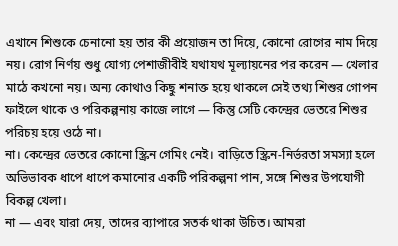এখানে শিশুকে চেনানো হয় তার কী প্রয়োজন তা দিয়ে, কোনো রোগের নাম দিয়ে নয়। রোগ নির্ণয় শুধু যোগ্য পেশাজীবীই যথাযথ মূল্যায়নের পর করেন — খেলার মাঠে কখনো নয়। অন্য কোথাও কিছু শনাক্ত হয়ে থাকলে সেই তথ্য শিশুর গোপন ফাইলে থাকে ও পরিকল্পনায় কাজে লাগে — কিন্তু সেটি কেন্দ্রের ভেতরে শিশুর পরিচয় হয়ে ওঠে না।
না। কেন্দ্রের ভেতরে কোনো স্ক্রিন গেমিং নেই। বাড়িতে স্ক্রিন-নির্ভরতা সমস্যা হলে অভিভাবক ধাপে ধাপে কমানোর একটি পরিকল্পনা পান, সঙ্গে শিশুর উপযোগী বিকল্প খেলা।
না — এবং যারা দেয়, তাদের ব্যাপারে সতর্ক থাকা উচিত। আমরা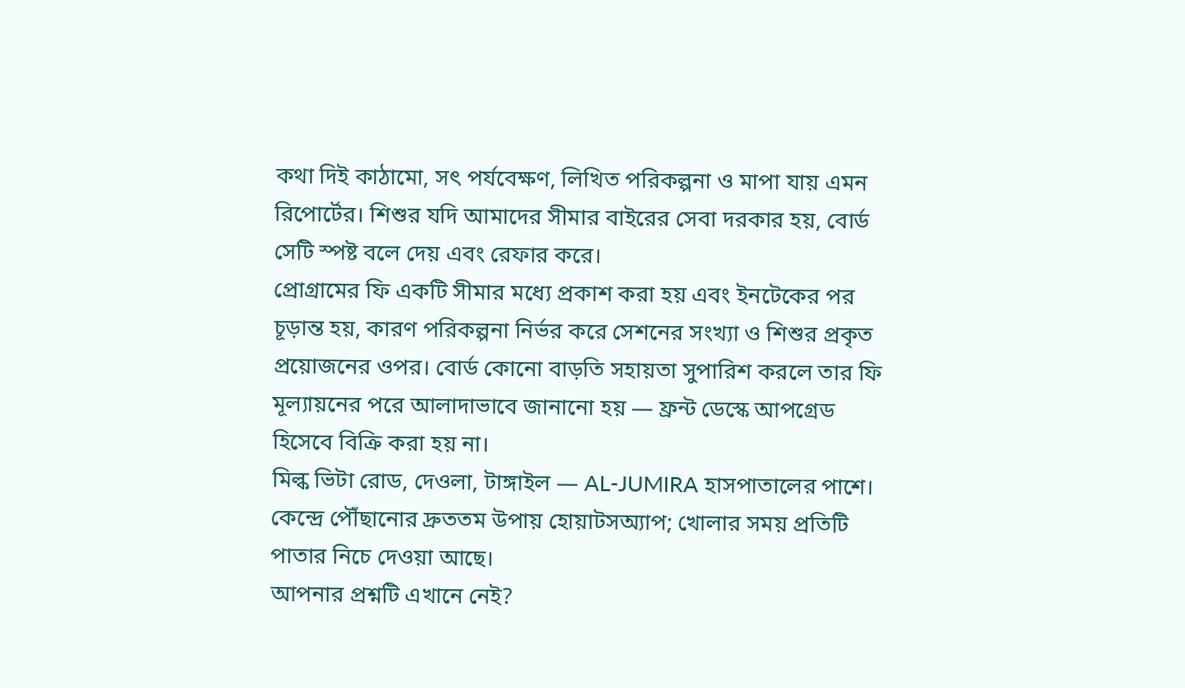কথা দিই কাঠামো, সৎ পর্যবেক্ষণ, লিখিত পরিকল্পনা ও মাপা যায় এমন রিপোর্টের। শিশুর যদি আমাদের সীমার বাইরের সেবা দরকার হয়, বোর্ড সেটি স্পষ্ট বলে দেয় এবং রেফার করে।
প্রোগ্রামের ফি একটি সীমার মধ্যে প্রকাশ করা হয় এবং ইনটেকের পর চূড়ান্ত হয়, কারণ পরিকল্পনা নির্ভর করে সেশনের সংখ্যা ও শিশুর প্রকৃত প্রয়োজনের ওপর। বোর্ড কোনো বাড়তি সহায়তা সুপারিশ করলে তার ফি মূল্যায়নের পরে আলাদাভাবে জানানো হয় — ফ্রন্ট ডেস্কে আপগ্রেড হিসেবে বিক্রি করা হয় না।
মিল্ক ভিটা রোড, দেওলা, টাঙ্গাইল — AL-JUMIRA হাসপাতালের পাশে। কেন্দ্রে পৌঁছানোর দ্রুততম উপায় হোয়াটসঅ্যাপ; খোলার সময় প্রতিটি পাতার নিচে দেওয়া আছে।
আপনার প্রশ্নটি এখানে নেই?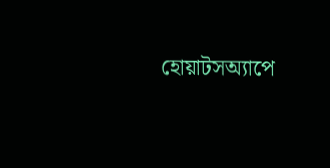হোয়াটসঅ্যাপে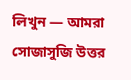লিখুন — আমরা সোজাসুজি উত্তর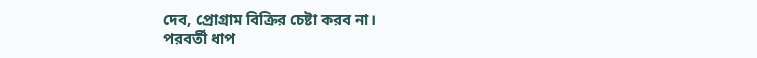দেব, প্রোগ্রাম বিক্রির চেষ্টা করব না।
পরবর্তী ধাপ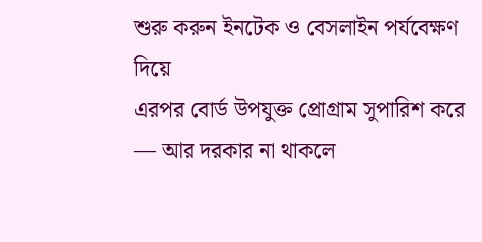শুরু করুন ইনটেক ও বেসলাইন পর্যবেক্ষণ দিয়ে
এরপর বোর্ড উপযুক্ত প্রোগ্রাম সুপারিশ করে — আর দরকার না থাকলে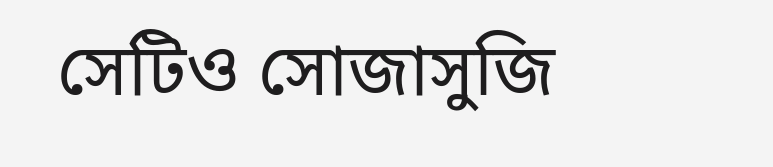সেটিও সোজাসুজি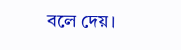বলে দেয়।